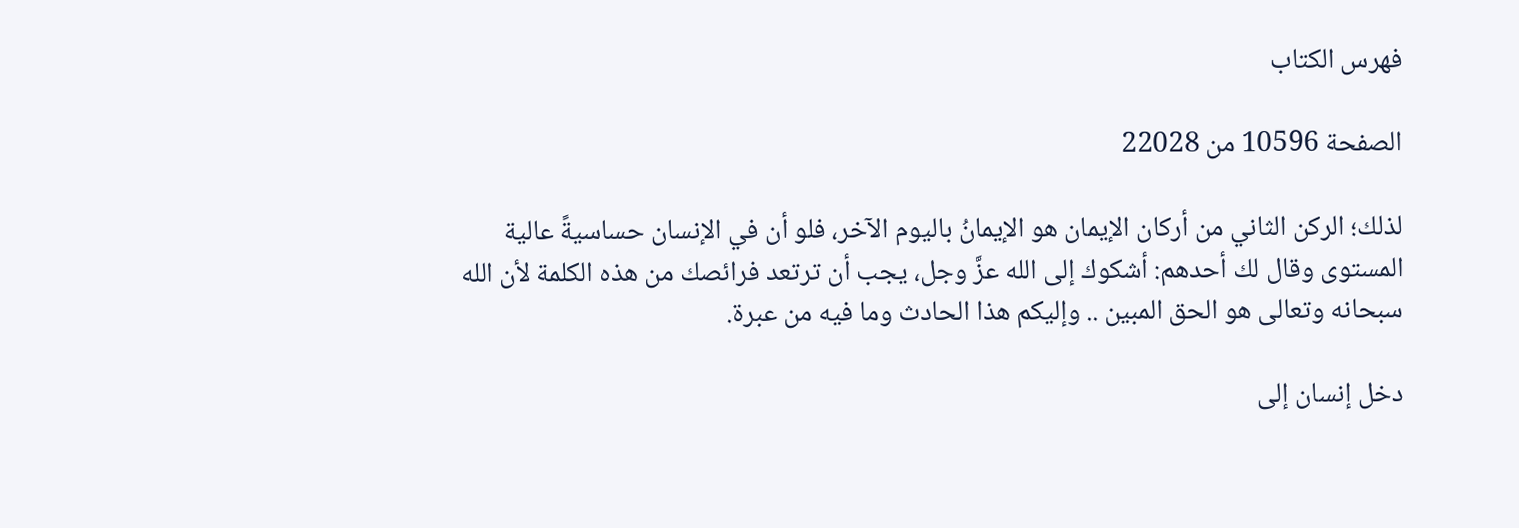فهرس الكتاب

الصفحة 10596 من 22028

لذلك؛ الركن الثاني من أركان الإيمان هو الإيمانُ باليوم الآخر، فلو أن في الإنسان حساسيةً عالية المستوى وقال لك أحدهم: أشكوك إلى الله عزَّ وجل، يجب أن ترتعد فرائصك من هذه الكلمة لأن الله سبحانه وتعالى هو الحق المبين .. وإليكم هذا الحادث وما فيه من عبرة.

دخل إنسان إلى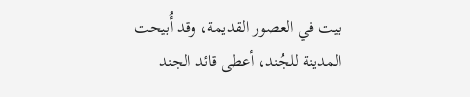بيت في العصور القديمة، وقد أُبيحت المدينة للجُند، أعطى قائد الجند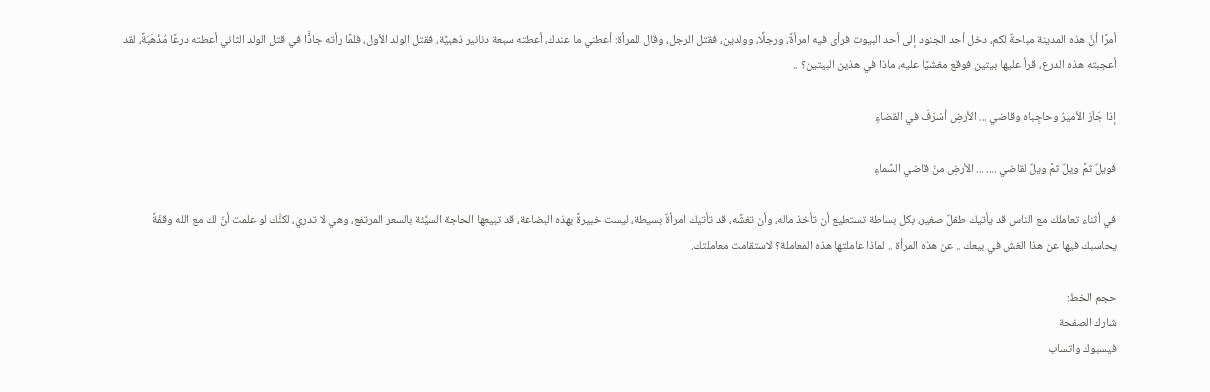أمرًا أنَّ هذه المدينة مباحةٌ لكم، دخل أحد الجنود إلى أحد البيوت فرأى فيه امرأةً، ورجلًا، وولدين، فقتل الرجل، وقال للمرأة: أعطني ما عندك، أعطته سبعة دنانير ذهبيَّة، فقتل الولد الأول، فلمَّا رأته جادًَّا في قتل الولد الثاني أعطته درعًا مُذْهَبَةً، لقد أعجبته هذه الدرع، قرأ عليها بيتين فوقع مغشيًا عليه، ماذا في هذين البيتين؟ ..

إذا جَاَرَ الأميرُ وحاجِباه وقاضي ... الأرضِ أسْرَفَ في القضاءِ

فويلٌ ثمَّ ويلٌ ثمَّ ويلٌ لقاضي .... ... الأرضِ منْ قاضي السَّماءِ

في أثناء تعاملك مع الناس قد يأتيك طفلٌ صغير، بكل بساطة تستطيع أن تأخذ ماله، وأن تغشَّه، قد تأتيك امرأةٌ بسيطة، ليست خبيرةً بهذه البضاعة، قد تبيعها الحاجة السيِّئة بالسعر المرتفع، وهي لا تدري، لكنَّك لو علمت أ‍نّ لك مع الله وقفَةً يحاسبك فيها عن هذا الغش في بيعك .. عن هذه المرأة .. لماذا عاملتها هذه المعاملة؟ لاستقامت معاملتك.

حجم الخط:
شارك الصفحة
فيسبوك واتساب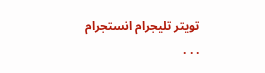تويتر تليجرام انستجرام
. . .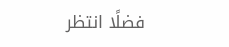فضلًا انتظر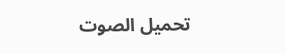تحميل الصوت